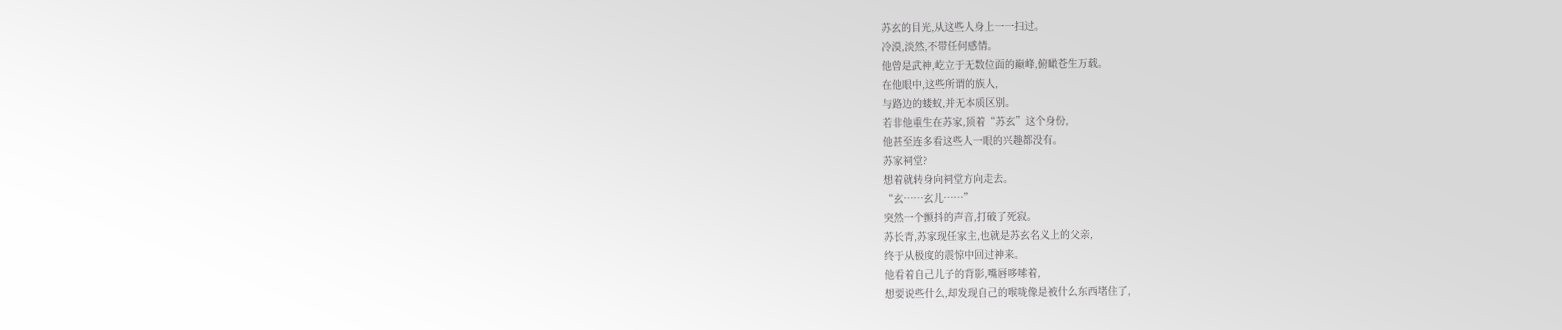苏玄的目光,从这些人身上一一扫过。
冷漠,淡然,不带任何感情。
他曾是武神,屹立于无数位面的巅峰,俯瞰苍生万载。
在他眼中,这些所谓的族人,
与路边的蝼蚁,并无本质区别。
若非他重生在苏家,顶着“苏玄”这个身份,
他甚至连多看这些人一眼的兴趣都没有。
苏家祠堂?
想着就转身向祠堂方向走去。
“玄……玄儿……”
突然一个颤抖的声音,打破了死寂。
苏长青,苏家现任家主,也就是苏玄名义上的父亲,
终于从极度的震惊中回过神来。
他看着自己儿子的背影,嘴唇哆嗦着,
想要说些什么,却发现自己的喉咙像是被什么东西堵住了,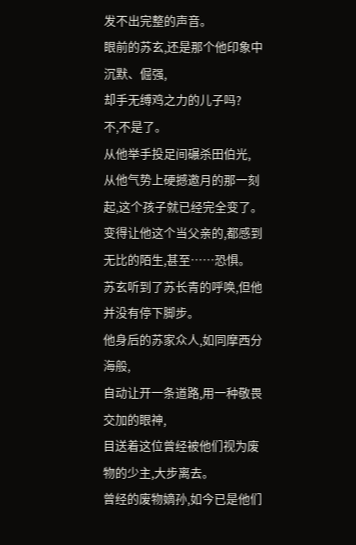发不出完整的声音。
眼前的苏玄,还是那个他印象中沉默、倔强,
却手无缚鸡之力的儿子吗?
不,不是了。
从他举手投足间碾杀田伯光,
从他气势上硬撼邀月的那一刻起,这个孩子就已经完全变了。
变得让他这个当父亲的,都感到无比的陌生,甚至……恐惧。
苏玄听到了苏长青的呼唤,但他并没有停下脚步。
他身后的苏家众人,如同摩西分海般,
自动让开一条道路,用一种敬畏交加的眼神,
目送着这位曾经被他们视为废物的少主,大步离去。
曾经的废物嫡孙,如今已是他们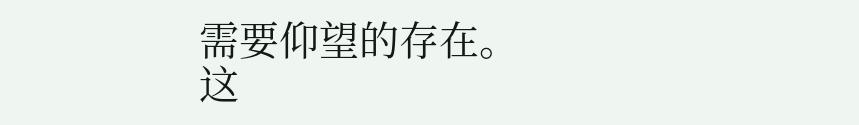需要仰望的存在。
这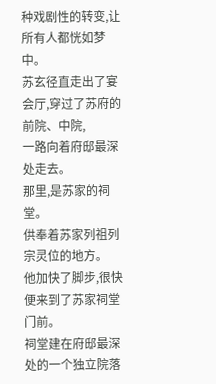种戏剧性的转变,让所有人都恍如梦中。
苏玄径直走出了宴会厅,穿过了苏府的前院、中院,
一路向着府邸最深处走去。
那里,是苏家的祠堂。
供奉着苏家列祖列宗灵位的地方。
他加快了脚步,很快便来到了苏家祠堂门前。
祠堂建在府邸最深处的一个独立院落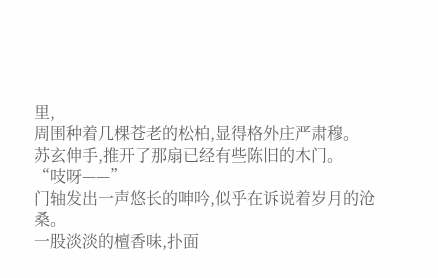里,
周围种着几棵苍老的松柏,显得格外庄严肃穆。
苏玄伸手,推开了那扇已经有些陈旧的木门。
“吱呀——”
门轴发出一声悠长的呻吟,似乎在诉说着岁月的沧桑。
一股淡淡的檀香味,扑面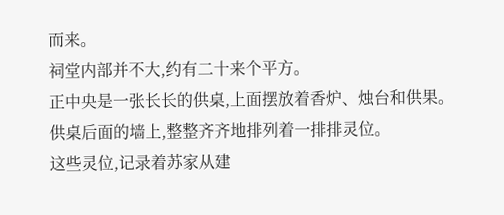而来。
祠堂内部并不大,约有二十来个平方。
正中央是一张长长的供桌,上面摆放着香炉、烛台和供果。
供桌后面的墙上,整整齐齐地排列着一排排灵位。
这些灵位,记录着苏家从建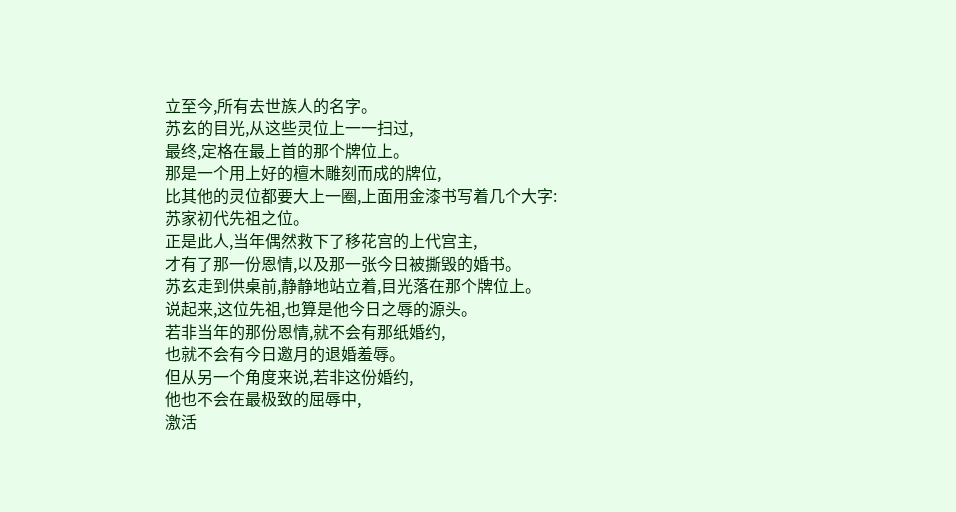立至今,所有去世族人的名字。
苏玄的目光,从这些灵位上一一扫过,
最终,定格在最上首的那个牌位上。
那是一个用上好的檀木雕刻而成的牌位,
比其他的灵位都要大上一圈,上面用金漆书写着几个大字:
苏家初代先祖之位。
正是此人,当年偶然救下了移花宫的上代宫主,
才有了那一份恩情,以及那一张今日被撕毁的婚书。
苏玄走到供桌前,静静地站立着,目光落在那个牌位上。
说起来,这位先祖,也算是他今日之辱的源头。
若非当年的那份恩情,就不会有那纸婚约,
也就不会有今日邀月的退婚羞辱。
但从另一个角度来说,若非这份婚约,
他也不会在最极致的屈辱中,
激活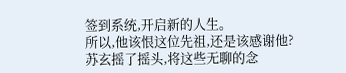签到系统,开启新的人生。
所以,他该恨这位先祖,还是该感谢他?
苏玄摇了摇头,将这些无聊的念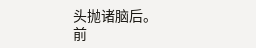头抛诸脑后。
前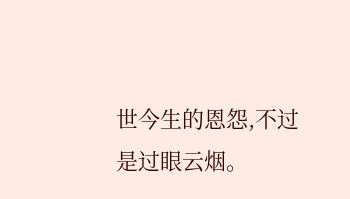世今生的恩怨,不过是过眼云烟。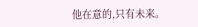他在意的,只有未来。